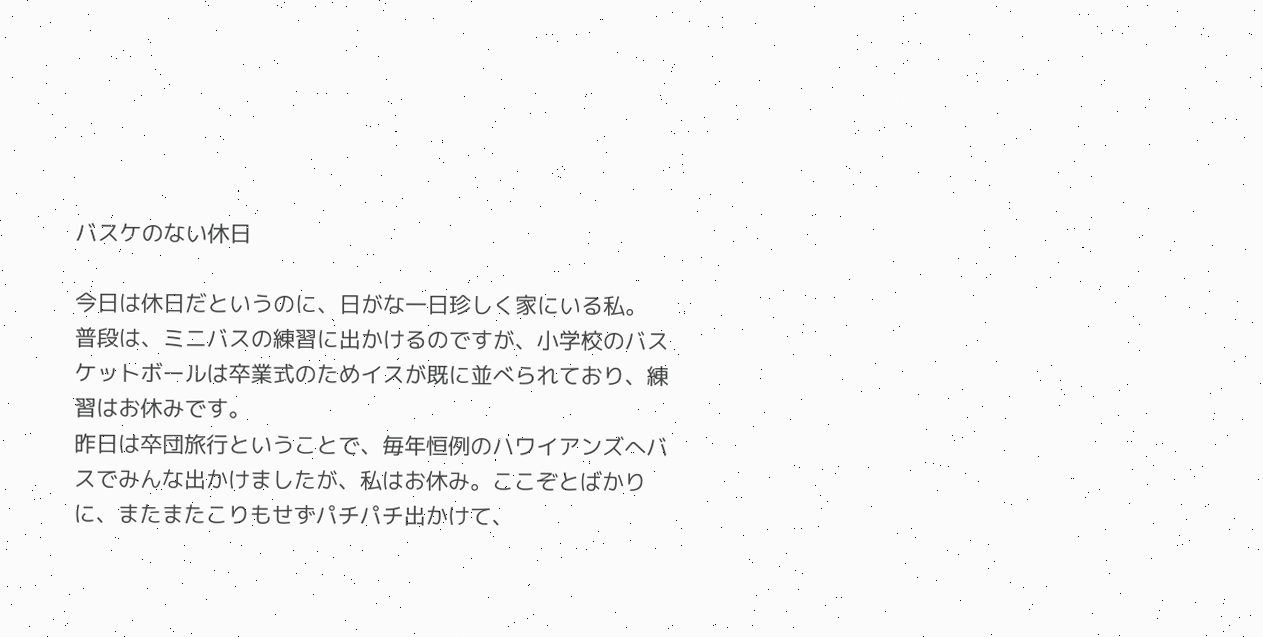バスケのない休日

今日は休日だというのに、日がな一日珍しく家にいる私。
普段は、ミニバスの練習に出かけるのですが、小学校のバスケットボールは卒業式のためイスが既に並べられており、練習はお休みです。
昨日は卒団旅行ということで、毎年恒例のハワイアンズへバスでみんな出かけましたが、私はお休み。ここぞとばかりに、またまたこりもせずパチパチ出かけて、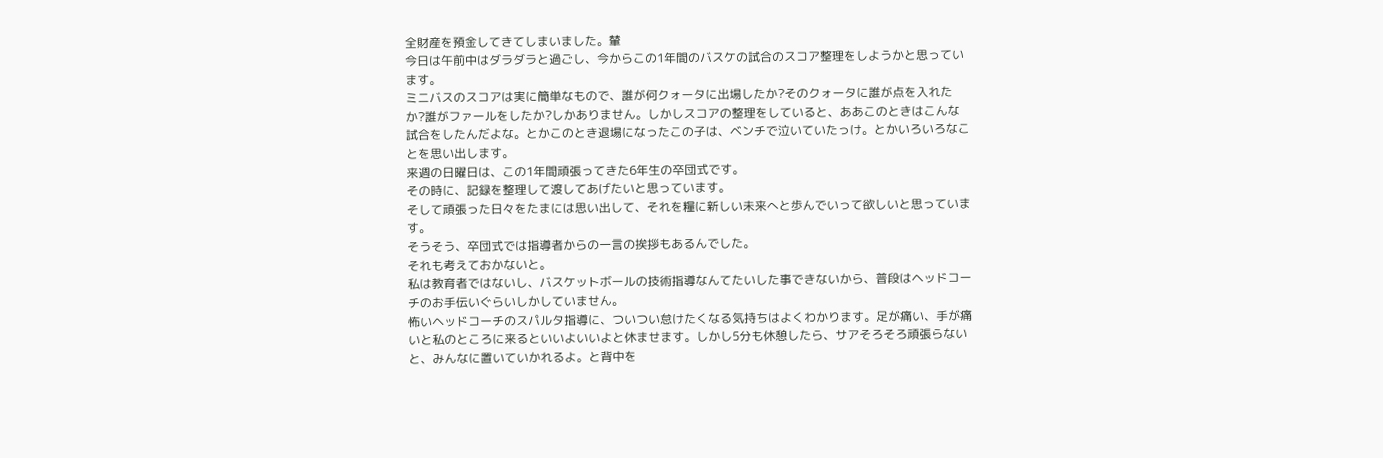全財産を預金してきてしまいました。輦
今日は午前中はダラダラと過ごし、今からこの1年間のバスケの試合のスコア整理をしようかと思っています。
ミニバスのスコアは実に簡単なもので、誰が何クォータに出場したか?そのクォータに誰が点を入れたか?誰がファールをしたか?しかありません。しかしスコアの整理をしていると、ああこのときはこんな試合をしたんだよな。とかこのとき退場になったこの子は、ベンチで泣いていたっけ。とかいろいろなことを思い出します。
来週の日曜日は、この1年間頑張ってきた6年生の卒団式です。
その時に、記録を整理して渡してあげたいと思っています。
そして頑張った日々をたまには思い出して、それを糧に新しい未来へと歩んでいって欲しいと思っています。
そうそう、卒団式では指導者からの一言の挨拶もあるんでした。
それも考えておかないと。
私は教育者ではないし、バスケットボールの技術指導なんてたいした事できないから、普段はヘッドコーチのお手伝いぐらいしかしていません。
怖いヘッドコーチのスパルタ指導に、ついつい怠けたくなる気持ちはよくわかります。足が痛い、手が痛いと私のところに来るといいよいいよと休ませます。しかし5分も休憩したら、サアそろそろ頑張らないと、みんなに置いていかれるよ。と背中を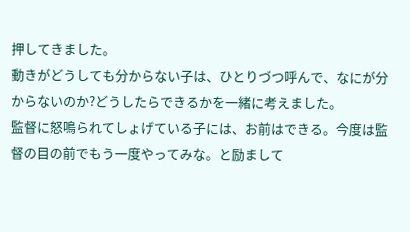押してきました。
動きがどうしても分からない子は、ひとりづつ呼んで、なにが分からないのか?どうしたらできるかを一緒に考えました。
監督に怒鳴られてしょげている子には、お前はできる。今度は監督の目の前でもう一度やってみな。と励まして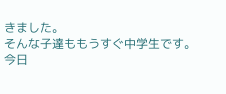きました。
そんな子達ももうすぐ中学生です。
今日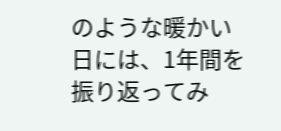のような暖かい日には、1年間を振り返ってみ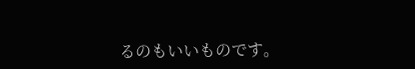るのもいいものです。